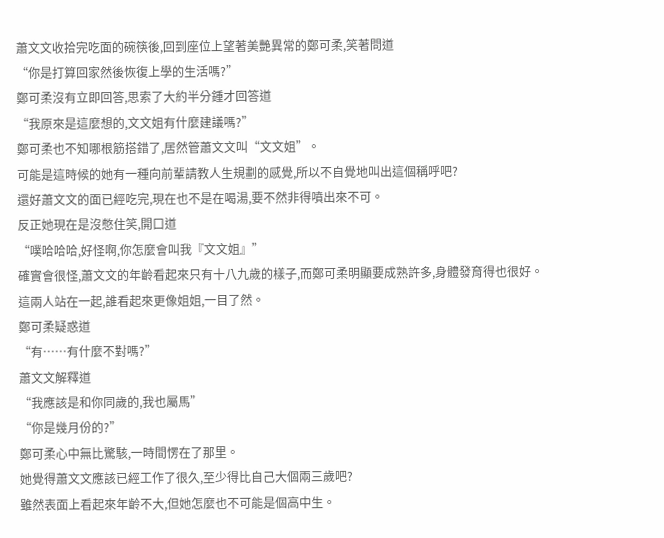蕭文文收拾完吃面的碗筷後,回到座位上望著美艷異常的鄭可柔,笑著問道
“你是打算回家然後恢復上學的生活嗎?”
鄭可柔沒有立即回答,思索了大約半分鍾才回答道
“我原來是這麼想的,文文姐有什麼建議嗎?”
鄭可柔也不知哪根筋搭錯了,居然管蕭文文叫“文文姐”。
可能是這時候的她有一種向前輩請教人生規劃的感覺,所以不自覺地叫出這個稱呼吧?
還好蕭文文的面已經吃完,現在也不是在喝湯,要不然非得噴出來不可。
反正她現在是沒憋住笑,開口道
“噗哈哈哈,好怪啊,你怎麼會叫我『文文姐』”
確實會很怪,蕭文文的年齡看起來只有十八九歲的樣子,而鄭可柔明顯要成熟許多,身體發育得也很好。
這兩人站在一起,誰看起來更像姐姐,一目了然。
鄭可柔疑惑道
“有……有什麼不對嗎?”
蕭文文解釋道
“我應該是和你同歲的,我也屬馬”
“你是幾月份的?”
鄭可柔心中無比驚駭,一時間愣在了那里。
她覺得蕭文文應該已經工作了很久,至少得比自己大個兩三歲吧?
雖然表面上看起來年齡不大,但她怎麼也不可能是個高中生。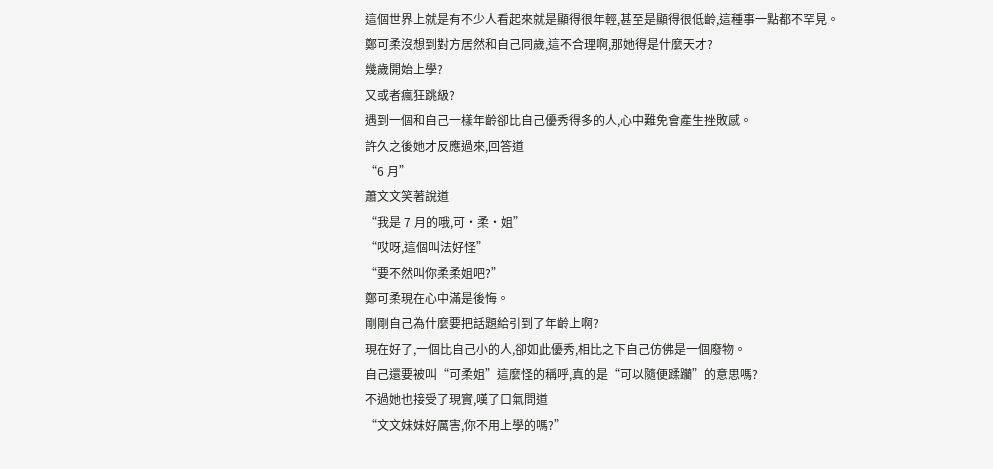這個世界上就是有不少人看起來就是顯得很年輕,甚至是顯得很低齡,這種事一點都不罕見。
鄭可柔沒想到對方居然和自己同歲,這不合理啊,那她得是什麼天才?
幾歲開始上學?
又或者瘋狂跳級?
遇到一個和自己一樣年齡卻比自己優秀得多的人,心中難免會產生挫敗感。
許久之後她才反應過來,回答道
“6 月”
蕭文文笑著說道
“我是 7 月的哦,可·柔·姐”
“哎呀,這個叫法好怪”
“要不然叫你柔柔姐吧?”
鄭可柔現在心中滿是後悔。
剛剛自己為什麼要把話題給引到了年齡上啊?
現在好了,一個比自己小的人,卻如此優秀,相比之下自己仿佛是一個廢物。
自己還要被叫“可柔姐”這麼怪的稱呼,真的是“可以隨便蹂躪”的意思嗎?
不過她也接受了現實,嘆了口氣問道
“文文妹妹好厲害,你不用上學的嗎?”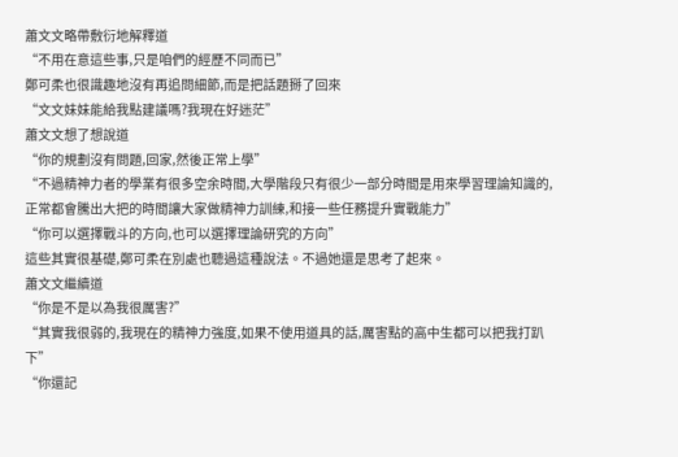蕭文文略帶敷衍地解釋道
“不用在意這些事,只是咱們的經歷不同而已”
鄭可柔也很識趣地沒有再追問細節,而是把話題掰了回來
“文文妹妹能給我點建議嗎?我現在好迷茫”
蕭文文想了想說道
“你的規劃沒有問題,回家,然後正常上學”
“不過精神力者的學業有很多空余時間,大學階段只有很少一部分時間是用來學習理論知識的,正常都會騰出大把的時間讓大家做精神力訓練,和接一些任務提升實戰能力”
“你可以選擇戰斗的方向,也可以選擇理論研究的方向”
這些其實很基礎,鄭可柔在別處也聽過這種說法。不過她還是思考了起來。
蕭文文繼續道
“你是不是以為我很厲害?”
“其實我很弱的,我現在的精神力強度,如果不使用道具的話,厲害點的高中生都可以把我打趴下”
“你還記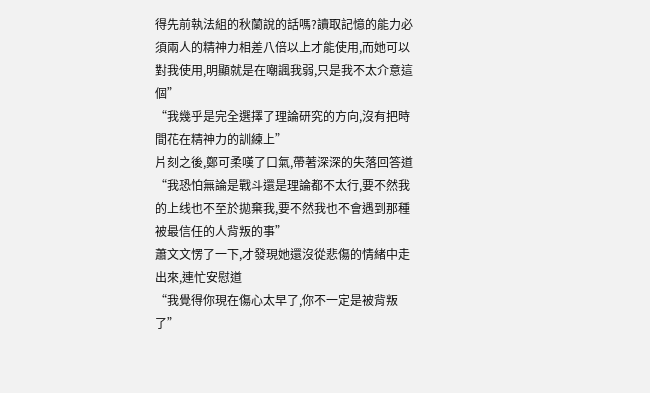得先前執法組的秋蘭說的話嗎?讀取記憶的能力必須兩人的精神力相差八倍以上才能使用,而她可以對我使用,明顯就是在嘲諷我弱,只是我不太介意這個”
“我幾乎是完全選擇了理論研究的方向,沒有把時間花在精神力的訓練上”
片刻之後,鄭可柔嘆了口氣,帶著深深的失落回答道
“我恐怕無論是戰斗還是理論都不太行,要不然我的上线也不至於拋棄我,要不然我也不會遇到那種被最信任的人背叛的事”
蕭文文愣了一下,才發現她還沒從悲傷的情緒中走出來,連忙安慰道
“我覺得你現在傷心太早了,你不一定是被背叛了”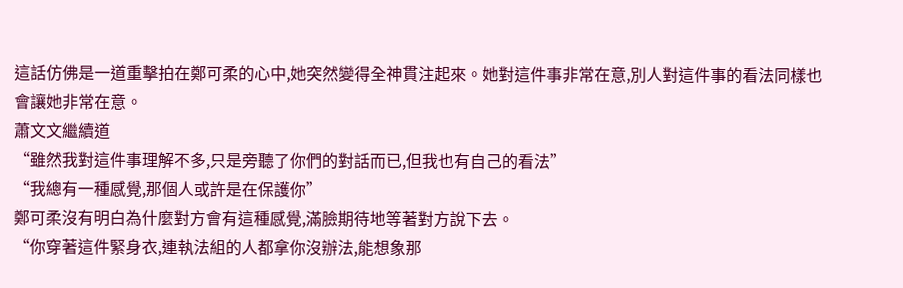這話仿佛是一道重擊拍在鄭可柔的心中,她突然變得全神貫注起來。她對這件事非常在意,別人對這件事的看法同樣也會讓她非常在意。
蕭文文繼續道
“雖然我對這件事理解不多,只是旁聽了你們的對話而已,但我也有自己的看法”
“我總有一種感覺,那個人或許是在保護你”
鄭可柔沒有明白為什麼對方會有這種感覺,滿臉期待地等著對方說下去。
“你穿著這件緊身衣,連執法組的人都拿你沒辦法,能想象那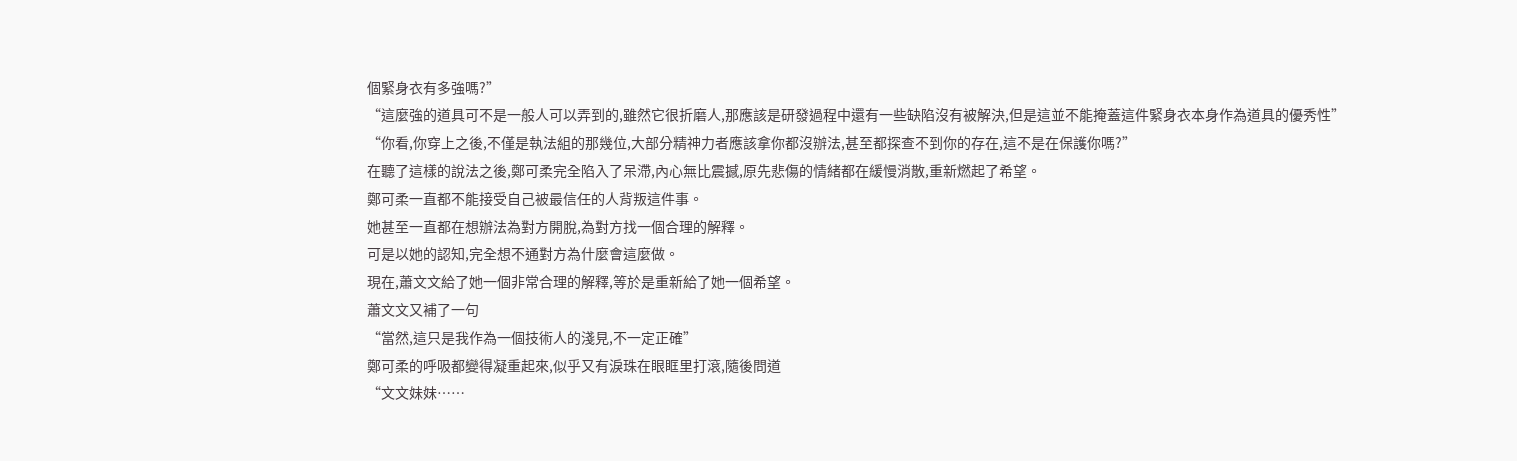個緊身衣有多強嗎?”
“這麼強的道具可不是一般人可以弄到的,雖然它很折磨人,那應該是研發過程中還有一些缺陷沒有被解決,但是這並不能掩蓋這件緊身衣本身作為道具的優秀性”
“你看,你穿上之後,不僅是執法組的那幾位,大部分精神力者應該拿你都沒辦法,甚至都探查不到你的存在,這不是在保護你嗎?”
在聽了這樣的說法之後,鄭可柔完全陷入了呆滯,內心無比震撼,原先悲傷的情緒都在緩慢消散,重新燃起了希望。
鄭可柔一直都不能接受自己被最信任的人背叛這件事。
她甚至一直都在想辦法為對方開脫,為對方找一個合理的解釋。
可是以她的認知,完全想不通對方為什麼會這麼做。
現在,蕭文文給了她一個非常合理的解釋,等於是重新給了她一個希望。
蕭文文又補了一句
“當然,這只是我作為一個技術人的淺見,不一定正確”
鄭可柔的呼吸都變得凝重起來,似乎又有淚珠在眼眶里打滾,隨後問道
“文文妹妹……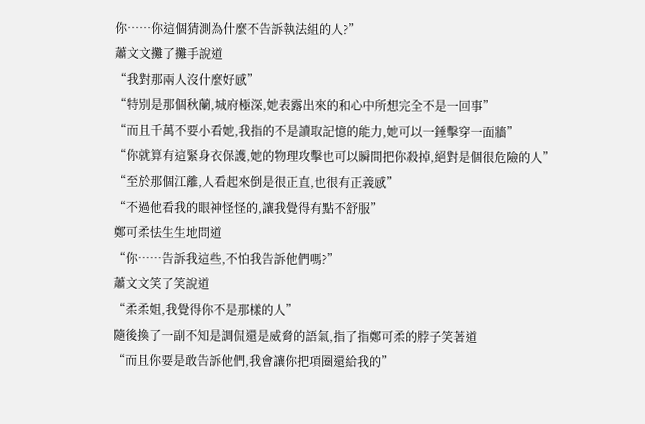你……你這個猜測為什麼不告訴執法組的人?”
蕭文文攤了攤手說道
“我對那兩人沒什麼好感”
“特別是那個秋蘭,城府極深,她表露出來的和心中所想完全不是一回事”
“而且千萬不要小看她,我指的不是讀取記憶的能力,她可以一錘擊穿一面牆”
“你就算有這緊身衣保護,她的物理攻擊也可以瞬間把你殺掉,絕對是個很危險的人”
“至於那個江離,人看起來倒是很正直,也很有正義感”
“不過他看我的眼神怪怪的,讓我覺得有點不舒服”
鄭可柔怯生生地問道
“你……告訴我這些,不怕我告訴他們嗎?”
蕭文文笑了笑說道
“柔柔姐,我覺得你不是那樣的人”
隨後換了一副不知是調侃還是威脅的語氣,指了指鄭可柔的脖子笑著道
“而且你要是敢告訴他們,我會讓你把項圈還給我的”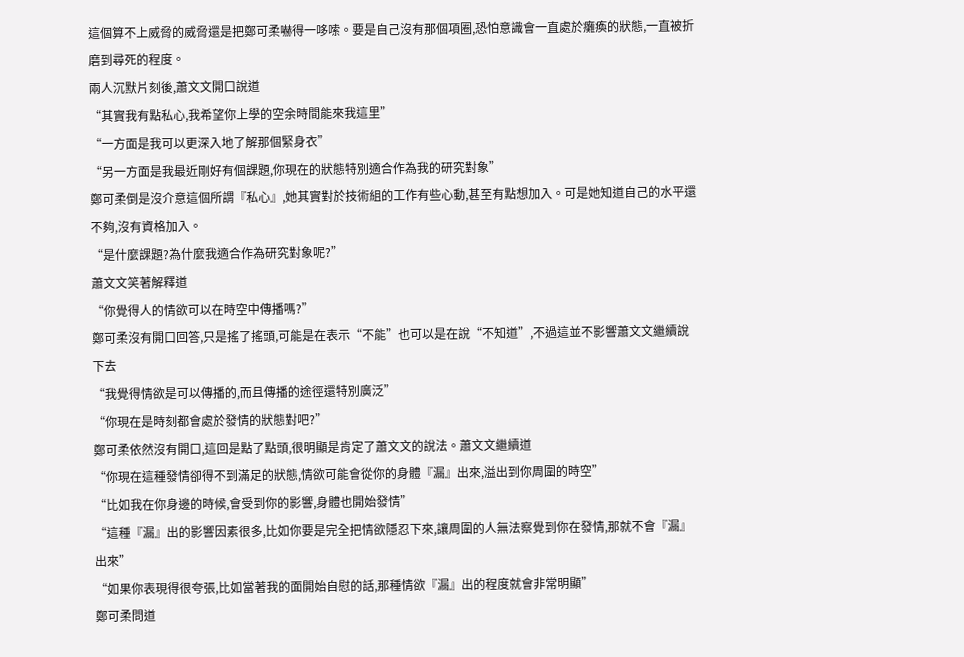這個算不上威脅的威脅還是把鄭可柔嚇得一哆嗦。要是自己沒有那個項圈,恐怕意識會一直處於癱瘓的狀態,一直被折磨到尋死的程度。
兩人沉默片刻後,蕭文文開口說道
“其實我有點私心,我希望你上學的空余時間能來我這里”
“一方面是我可以更深入地了解那個緊身衣”
“另一方面是我最近剛好有個課題,你現在的狀態特別適合作為我的研究對象”
鄭可柔倒是沒介意這個所謂『私心』,她其實對於技術組的工作有些心動,甚至有點想加入。可是她知道自己的水平還不夠,沒有資格加入。
“是什麼課題?為什麼我適合作為研究對象呢?”
蕭文文笑著解釋道
“你覺得人的情欲可以在時空中傳播嗎?”
鄭可柔沒有開口回答,只是搖了搖頭,可能是在表示“不能”也可以是在說“不知道”,不過這並不影響蕭文文繼續說下去
“我覺得情欲是可以傳播的,而且傳播的途徑還特別廣泛”
“你現在是時刻都會處於發情的狀態對吧?”
鄭可柔依然沒有開口,這回是點了點頭,很明顯是肯定了蕭文文的說法。蕭文文繼續道
“你現在這種發情卻得不到滿足的狀態,情欲可能會從你的身體『漏』出來,溢出到你周圍的時空”
“比如我在你身邊的時候,會受到你的影響,身體也開始發情”
“這種『漏』出的影響因素很多,比如你要是完全把情欲隱忍下來,讓周圍的人無法察覺到你在發情,那就不會『漏』出來”
“如果你表現得很夸張,比如當著我的面開始自慰的話,那種情欲『漏』出的程度就會非常明顯”
鄭可柔問道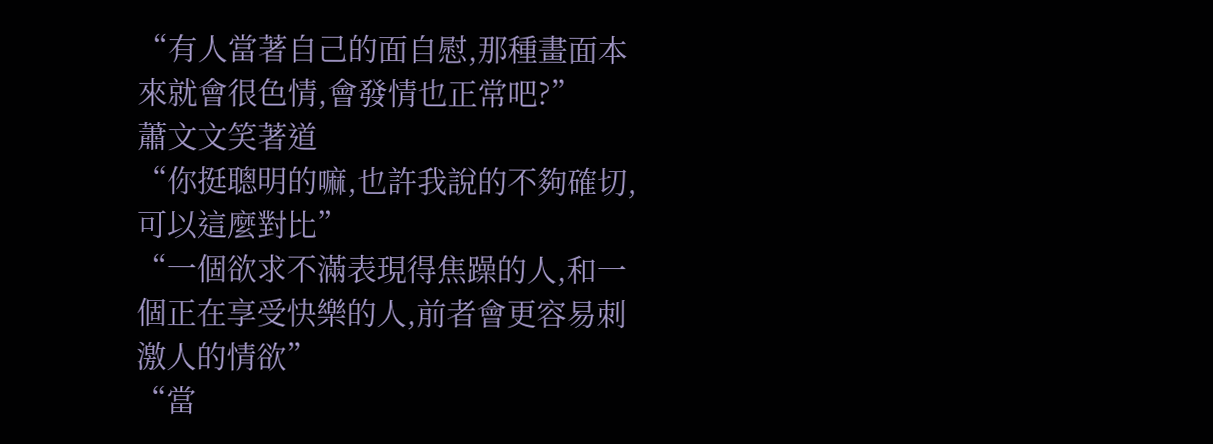“有人當著自己的面自慰,那種畫面本來就會很色情,會發情也正常吧?”
蕭文文笑著道
“你挺聰明的嘛,也許我說的不夠確切,可以這麼對比”
“一個欲求不滿表現得焦躁的人,和一個正在享受快樂的人,前者會更容易刺激人的情欲”
“當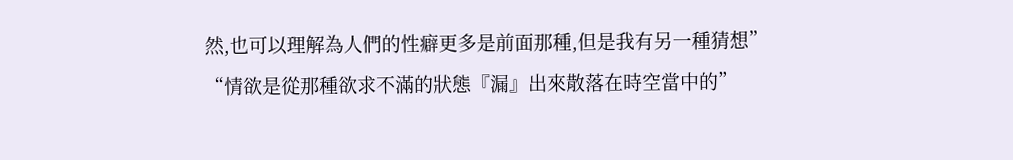然,也可以理解為人們的性癖更多是前面那種,但是我有另一種猜想”
“情欲是從那種欲求不滿的狀態『漏』出來散落在時空當中的”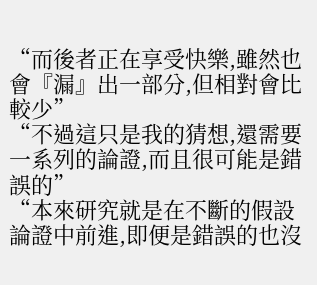“而後者正在享受快樂,雖然也會『漏』出一部分,但相對會比較少”
“不過這只是我的猜想,還需要一系列的論證,而且很可能是錯誤的”
“本來研究就是在不斷的假設論證中前進,即便是錯誤的也沒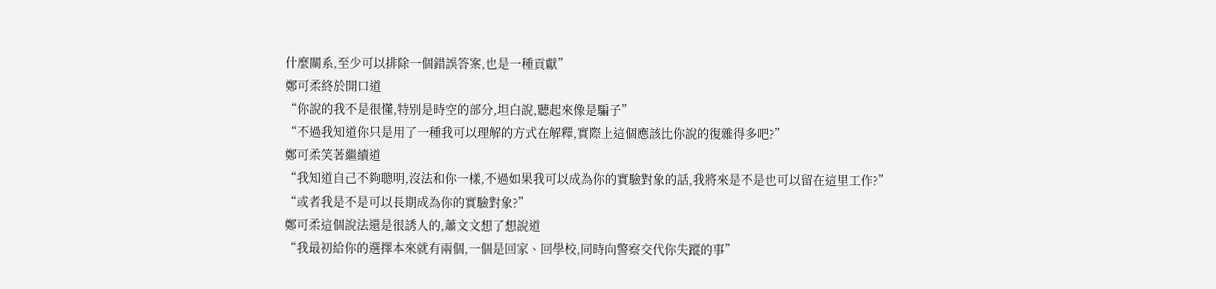什麼關系,至少可以排除一個錯誤答案,也是一種貢獻”
鄭可柔終於開口道
“你說的我不是很懂,特別是時空的部分,坦白說,聽起來像是騙子”
“不過我知道你只是用了一種我可以理解的方式在解釋,實際上這個應該比你說的復雜得多吧?”
鄭可柔笑著繼續道
“我知道自己不夠聰明,沒法和你一樣,不過如果我可以成為你的實驗對象的話,我將來是不是也可以留在這里工作?”
“或者我是不是可以長期成為你的實驗對象?”
鄭可柔這個說法還是很誘人的,蕭文文想了想說道
“我最初給你的選擇本來就有兩個,一個是回家、回學校,同時向警察交代你失蹤的事”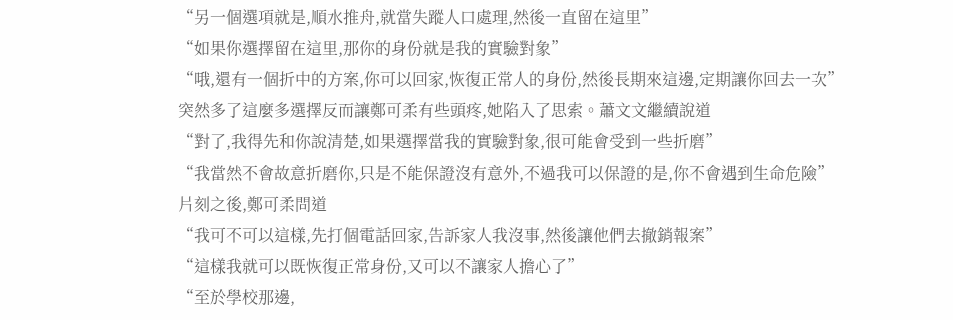“另一個選項就是,順水推舟,就當失蹤人口處理,然後一直留在這里”
“如果你選擇留在這里,那你的身份就是我的實驗對象”
“哦,還有一個折中的方案,你可以回家,恢復正常人的身份,然後長期來這邊,定期讓你回去一次”
突然多了這麼多選擇反而讓鄭可柔有些頭疼,她陷入了思索。蕭文文繼續說道
“對了,我得先和你說清楚,如果選擇當我的實驗對象,很可能會受到一些折磨”
“我當然不會故意折磨你,只是不能保證沒有意外,不過我可以保證的是,你不會遇到生命危險”
片刻之後,鄭可柔問道
“我可不可以這樣,先打個電話回家,告訴家人我沒事,然後讓他們去撤銷報案”
“這樣我就可以既恢復正常身份,又可以不讓家人擔心了”
“至於學校那邊,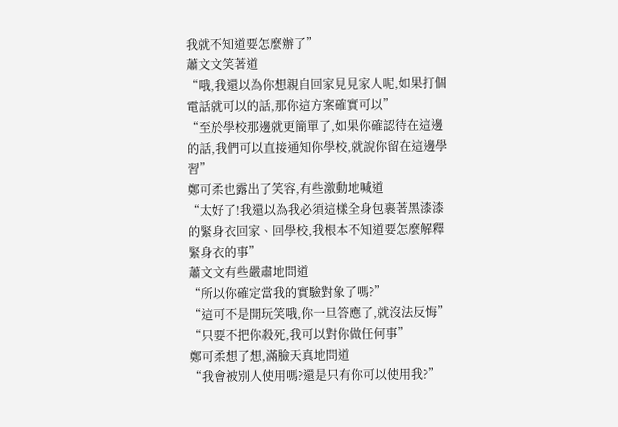我就不知道要怎麼辦了”
蕭文文笑著道
“哦,我還以為你想親自回家見見家人呢,如果打個電話就可以的話,那你這方案確實可以”
“至於學校那邊就更簡單了,如果你確認待在這邊的話,我們可以直接通知你學校,就說你留在這邊學習”
鄭可柔也露出了笑容,有些激動地喊道
“太好了!我還以為我必須這樣全身包裹著黑漆漆的緊身衣回家、回學校,我根本不知道要怎麼解釋緊身衣的事”
蕭文文有些嚴肅地問道
“所以你確定當我的實驗對象了嗎?”
“這可不是開玩笑哦,你一旦答應了,就沒法反悔”
“只要不把你殺死,我可以對你做任何事”
鄭可柔想了想,滿臉天真地問道
“我會被別人使用嗎?還是只有你可以使用我?”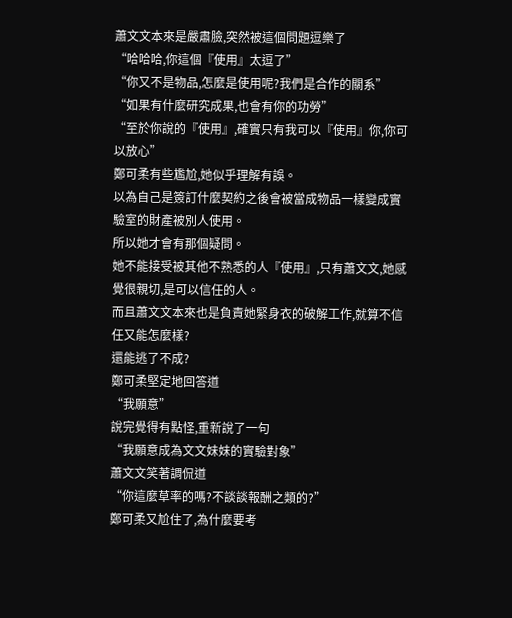蕭文文本來是嚴肅臉,突然被這個問題逗樂了
“哈哈哈,你這個『使用』太逗了”
“你又不是物品,怎麼是使用呢?我們是合作的關系”
“如果有什麼研究成果,也會有你的功勞”
“至於你說的『使用』,確實只有我可以『使用』你,你可以放心”
鄭可柔有些尷尬,她似乎理解有誤。
以為自己是簽訂什麼契約之後會被當成物品一樣變成實驗室的財產被別人使用。
所以她才會有那個疑問。
她不能接受被其他不熟悉的人『使用』,只有蕭文文,她感覺很親切,是可以信任的人。
而且蕭文文本來也是負責她緊身衣的破解工作,就算不信任又能怎麼樣?
還能逃了不成?
鄭可柔堅定地回答道
“我願意”
說完覺得有點怪,重新說了一句
“我願意成為文文妹妹的實驗對象”
蕭文文笑著調侃道
“你這麼草率的嗎?不談談報酬之類的?”
鄭可柔又尬住了,為什麼要考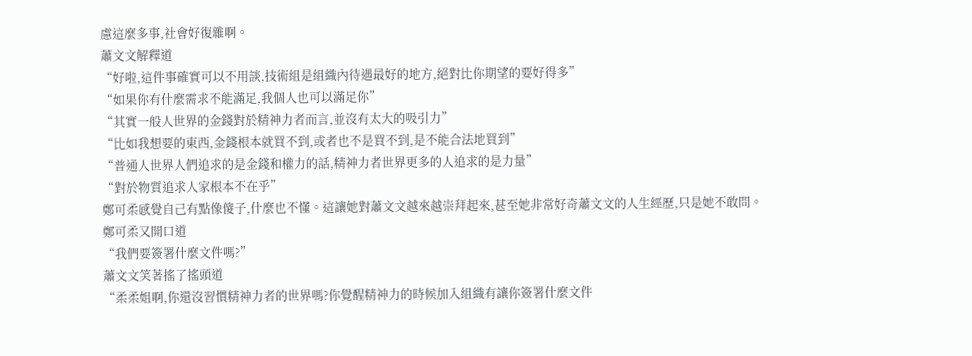慮這麼多事,社會好復雜啊。
蕭文文解釋道
“好啦,這件事確實可以不用談,技術組是組織內待遇最好的地方,絕對比你期望的要好得多”
“如果你有什麼需求不能滿足,我個人也可以滿足你”
“其實一般人世界的金錢對於精神力者而言,並沒有太大的吸引力”
“比如我想要的東西,金錢根本就買不到,或者也不是買不到,是不能合法地買到”
“普通人世界人們追求的是金錢和權力的話,精神力者世界更多的人追求的是力量”
“對於物質追求人家根本不在乎”
鄭可柔感覺自己有點像傻子,什麼也不懂。這讓她對蕭文文越來越崇拜起來,甚至她非常好奇蕭文文的人生經歷,只是她不敢問。
鄭可柔又開口道
“我們要簽署什麼文件嗎?”
蕭文文笑著搖了搖頭道
“柔柔姐啊,你還沒習慣精神力者的世界嗎?你覺醒精神力的時候加入組織有讓你簽署什麼文件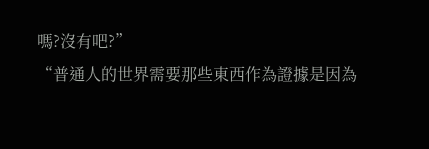嗎?沒有吧?”
“普通人的世界需要那些東西作為證據是因為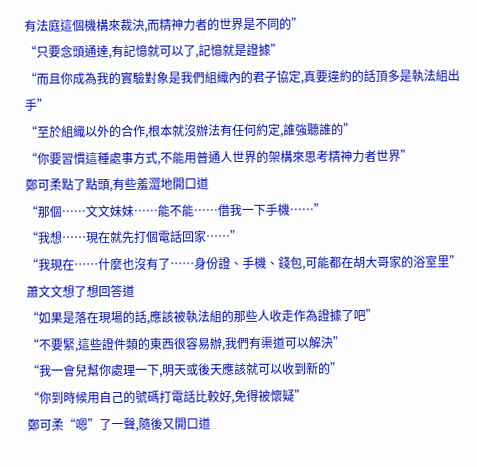有法庭這個機構來裁決,而精神力者的世界是不同的”
“只要念頭通達,有記憶就可以了,記憶就是證據”
“而且你成為我的實驗對象是我們組織內的君子協定,真要違約的話頂多是執法組出手”
“至於組織以外的合作,根本就沒辦法有任何約定,誰強聽誰的”
“你要習慣這種處事方式,不能用普通人世界的架構來思考精神力者世界”
鄭可柔點了點頭,有些羞澀地開口道
“那個……文文妹妹……能不能……借我一下手機……”
“我想……現在就先打個電話回家……”
“我現在……什麼也沒有了……身份證、手機、錢包,可能都在胡大哥家的浴室里”
蕭文文想了想回答道
“如果是落在現場的話,應該被執法組的那些人收走作為證據了吧”
“不要緊,這些證件類的東西很容易辦,我們有渠道可以解決”
“我一會兒幫你處理一下,明天或後天應該就可以收到新的”
“你到時候用自己的號碼打電話比較好,免得被懷疑”
鄭可柔“嗯”了一聲,隨後又開口道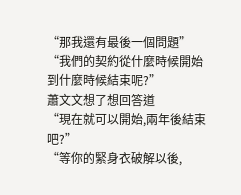“那我還有最後一個問題”
“我們的契約從什麼時候開始到什麼時候結束呢?”
蕭文文想了想回答道
“現在就可以開始,兩年後結束吧?”
“等你的緊身衣破解以後,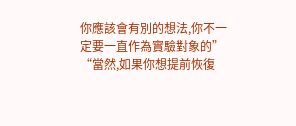你應該會有別的想法,你不一定要一直作為實驗對象的”
“當然,如果你想提前恢復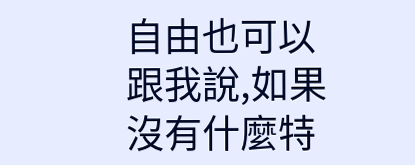自由也可以跟我說,如果沒有什麼特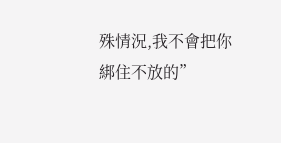殊情況,我不會把你綁住不放的”